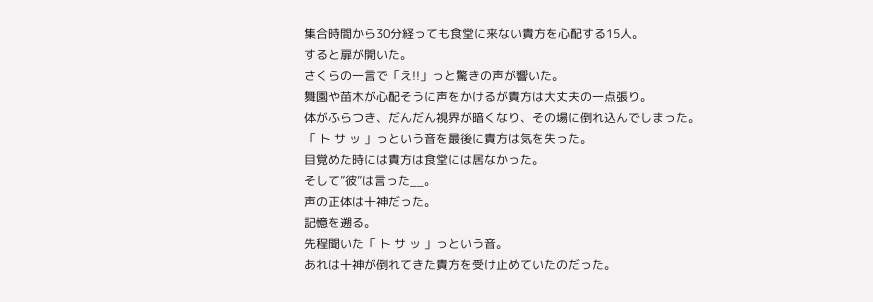集合時間から30分経っても食堂に来ない貴方を心配する15人。
すると扉が開いた。
さくらの一言で「え!!」っと驚きの声が響いた。
舞園や苗木が心配そうに声をかけるが貴方は大丈夫の一点張り。
体がふらつき、だんだん視界が暗くなり、その場に倒れ込んでしまった。
「 ト サ ッ 」っという音を最後に貴方は気を失った。
目覚めた時には貴方は食堂には居なかった。
そして”彼”は言った__。
声の正体は十神だった。
記憶を遡る。
先程聞いた「 ト サ ッ 」っという音。
あれは十神が倒れてきた貴方を受け止めていたのだった。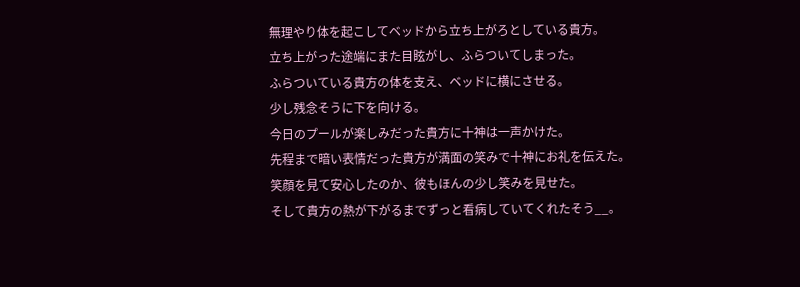無理やり体を起こしてベッドから立ち上がろとしている貴方。
立ち上がった途端にまた目眩がし、ふらついてしまった。
ふらついている貴方の体を支え、ベッドに横にさせる。
少し残念そうに下を向ける。
今日のプールが楽しみだった貴方に十神は一声かけた。
先程まで暗い表情だった貴方が満面の笑みで十神にお礼を伝えた。
笑顔を見て安心したのか、彼もほんの少し笑みを見せた。
そして貴方の熱が下がるまでずっと看病していてくれたそう__。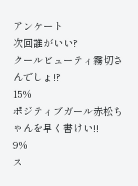アンケート
次回誰がいい?
クールビューティ霧切さんでしょ!?
15%
ポジティブガール赤松ちゃんを早く書けい!!
9%
ス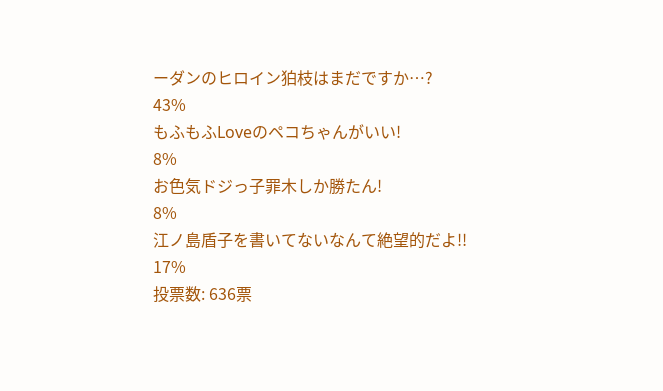ーダンのヒロイン狛枝はまだですか…?
43%
もふもふLoveのペコちゃんがいい!
8%
お色気ドジっ子罪木しか勝たん!
8%
江ノ島盾子を書いてないなんて絶望的だよ!!
17%
投票数: 636票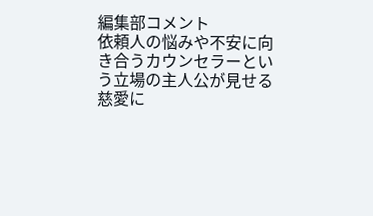編集部コメント
依頼人の悩みや不安に向き合うカウンセラーという立場の主人公が見せる慈愛に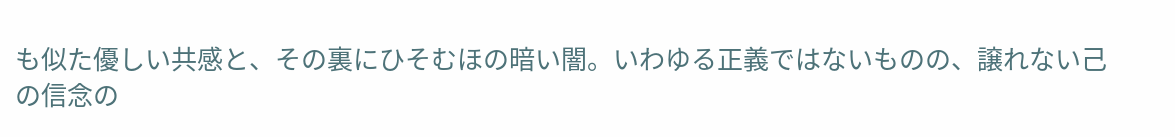も似た優しい共感と、その裏にひそむほの暗い闇。いわゆる正義ではないものの、譲れない己の信念の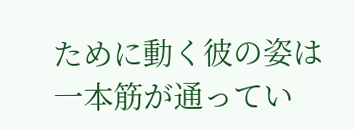ために動く彼の姿は一本筋が通ってい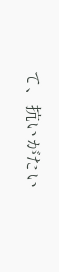て、抗いがたい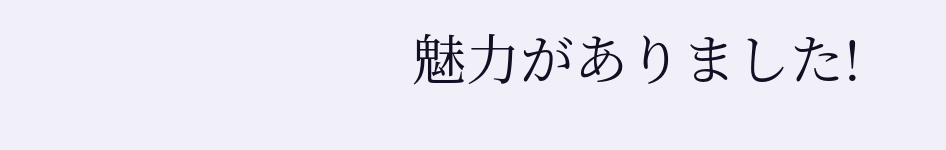魅力がありました!